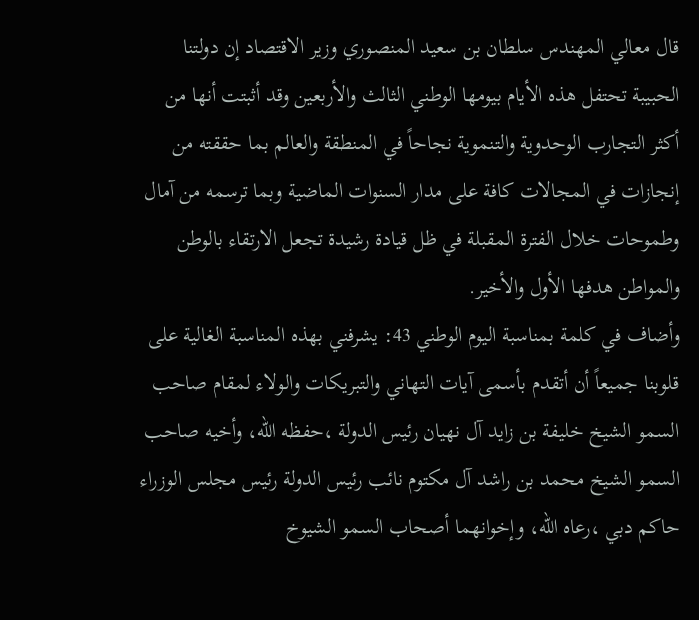قال معالي المهندس سلطان بن سعيد المنصوري وزير الاقتصاد إن دولتنا الحبيبة تحتفل هذه الأيام بيومها الوطني الثالث والأربعين وقد أثبتت أنها من أكثر التجارب الوحدوية والتنموية نجاحاً في المنطقة والعالم بما حققته من إنجازات في المجالات كافة على مدار السنوات الماضية وبما ترسمه من آمال وطموحات خلال الفترة المقبلة في ظل قيادة رشيدة تجعل الارتقاء بالوطن والمواطن هدفها الأول والأخير.
وأضاف في كلمة بمناسبة اليوم الوطني 43: يشرفني بهذه المناسبة الغالية على قلوبنا جميعاً أن أتقدم بأسمى آيات التهاني والتبريكات والولاء لمقام صاحب السمو الشيخ خليفة بن زايد آل نهيان رئيس الدولة ،حفظه الله، وأخيه صاحب السمو الشيخ محمد بن راشد آل مكتوم نائب رئيس الدولة رئيس مجلس الوزراء حاكم دبي ،رعاه الله، وإخوانهما أصحاب السمو الشيوخ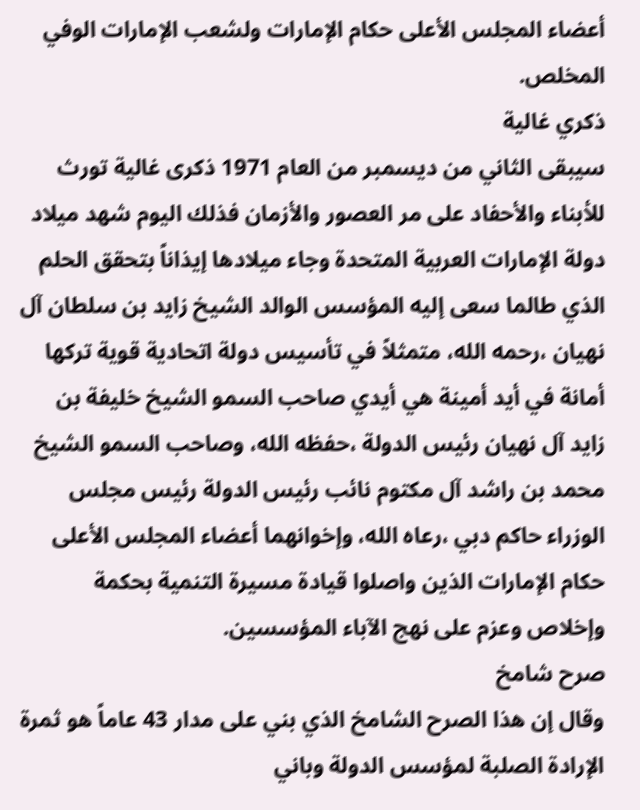أعضاء المجلس الأعلى حكام الإمارات ولشعب الإمارات الوفي المخلص.
ذكري غالية
سيبقى الثاني من ديسمبر من العام 1971 ذكرى غالية تورث للأبناء والأحفاد على مر العصور والأزمان فذلك اليوم شهد ميلاد دولة الإمارات العربية المتحدة وجاء ميلادها إيذاناً بتحقق الحلم الذي طالما سعى إليه المؤسس الوالد الشيخ زايد بن سلطان آل نهيان ،رحمه الله، متمثلاً في تأسيس دولة اتحادية قوية تركها أمانة في أيد أمينة هي أيدي صاحب السمو الشيخ خليفة بن زايد آل نهيان رئيس الدولة ،حفظه الله، وصاحب السمو الشيخ محمد بن راشد آل مكتوم نائب رئيس الدولة رئيس مجلس الوزراء حاكم دبي ،رعاه الله، وإخوانهما أعضاء المجلس الأعلى حكام الإمارات الذين واصلوا قيادة مسيرة التنمية بحكمة وإخلاص وعزم على نهج الآباء المؤسسين.
صرح شامخ
وقال إن هذا الصرح الشامخ الذي بني على مدار 43 عاماً هو ثمرة الإرادة الصلبة لمؤسس الدولة وباني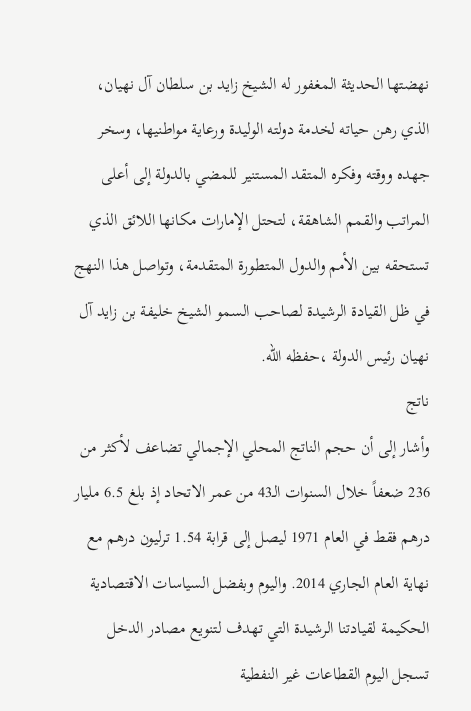نهضتها الحديثة المغفور له الشيخ زايد بن سلطان آل نهيان، الذي رهن حياته لخدمة دولته الوليدة ورعاية مواطنيها، وسخر جهده ووقته وفكره المتقد المستنير للمضي بالدولة إلى أعلى المراتب والقمم الشاهقة، لتحتل الإمارات مكانها اللائق الذي تستحقه بين الأمم والدول المتطورة المتقدمة، وتواصل هذا النهج في ظل القيادة الرشيدة لصاحب السمو الشيخ خليفة بن زايد آل نهيان رئيس الدولة ،حفظه الله.
ناتج
وأشار إلى أن حجم الناتج المحلي الإجمالي تضاعف لأكثر من 236 ضعفاً خلال السنوات الـ43 من عمر الاتحاد إذ بلغ 6.5 مليار درهم فقط في العام 1971 ليصل إلى قرابة 1.54 ترليون درهم مع نهاية العام الجاري 2014. واليوم وبفضل السياسات الاقتصادية الحكيمة لقيادتنا الرشيدة التي تهدف لتنويع مصادر الدخل تسجل اليوم القطاعات غير النفطية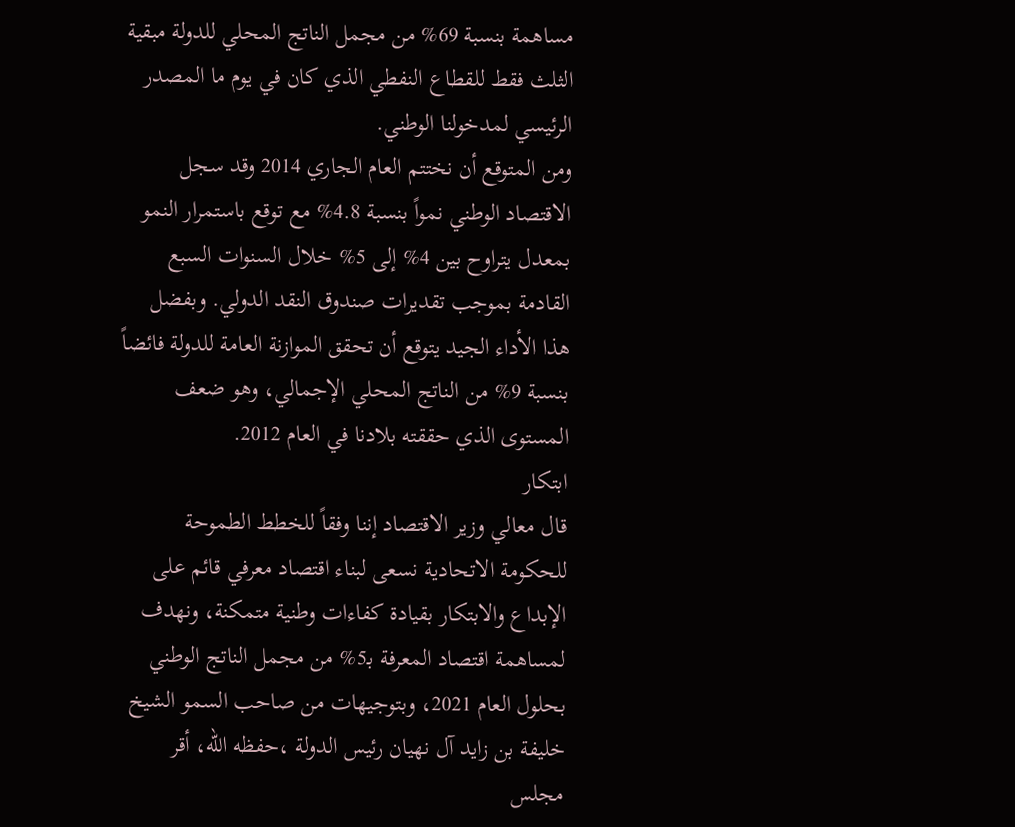مساهمة بنسبة 69% من مجمل الناتج المحلي للدولة مبقية الثلث فقط للقطاع النفطي الذي كان في يوم ما المصدر الرئيسي لمدخولنا الوطني.
ومن المتوقع أن نختتم العام الجاري 2014 وقد سجل الاقتصاد الوطني نمواً بنسبة 4.8% مع توقع باستمرار النمو بمعدل يتراوح بين 4% إلى 5% خلال السنوات السبع القادمة بموجب تقديرات صندوق النقد الدولي. وبفضل هذا الأداء الجيد يتوقع أن تحقق الموازنة العامة للدولة فائضاً بنسبة 9% من الناتج المحلي الإجمالي، وهو ضعف المستوى الذي حققته بلادنا في العام 2012.
ابتكار
قال معالي وزير الاقتصاد إننا وفقاً للخطط الطموحة للحكومة الاتحادية نسعى لبناء اقتصاد معرفي قائم على الإبداع والابتكار بقيادة كفاءات وطنية متمكنة، ونهدف لمساهمة اقتصاد المعرفة بـ5% من مجمل الناتج الوطني بحلول العام 2021، وبتوجيهات من صاحب السمو الشيخ خليفة بن زايد آل نهيان رئيس الدولة ،حفظه الله، أقر مجلس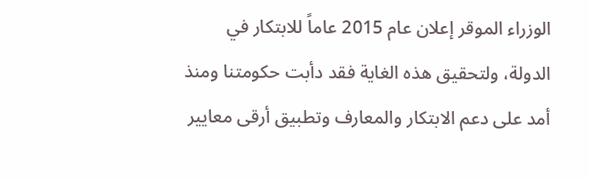الوزراء الموقر إعلان عام 2015 عاماً للابتكار في الدولة، ولتحقيق هذه الغاية فقد دأبت حكومتنا ومنذ أمد على دعم الابتكار والمعارف وتطبيق أرقى معايير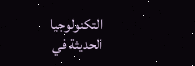التكنولوجيا الحديثة في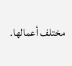مختلف أعمالها.